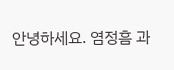안녕하세요. 염정흠 과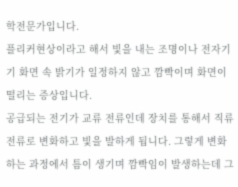학전문가입니다.
플리커현상이라고 해서 빛을 내는 조명이나 전자기기 화면 속 밝기가 일정하지 않고 깜빡이며 화면이 떨리는 증상입니다.
공급되는 전기가 교류 전류인데 장치를 통해서 직류 전류로 변화하고 빛을 발하게 됩니다. 그렇게 변화하는 과정에서 틈이 생기며 깜빡임이 발생하는데 그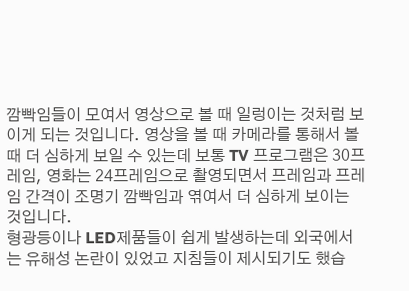깜빡임들이 모여서 영상으로 볼 때 일렁이는 것처럼 보이게 되는 것입니다. 영상을 볼 때 카메라를 통해서 볼 때 더 심하게 보일 수 있는데 보통 TV 프로그램은 30프레임, 영화는 24프레임으로 촬영되면서 프레임과 프레임 간격이 조명기 깜빡임과 엮여서 더 심하게 보이는 것입니다.
형광등이나 LED제품들이 쉽게 발생하는데 외국에서는 유해성 논란이 있었고 지침들이 제시되기도 했습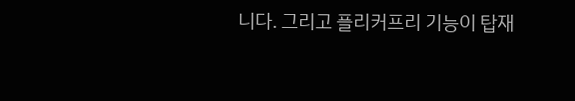니다. 그리고 플리커프리 기능이 탑재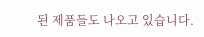된 제품들도 나오고 있습니다.